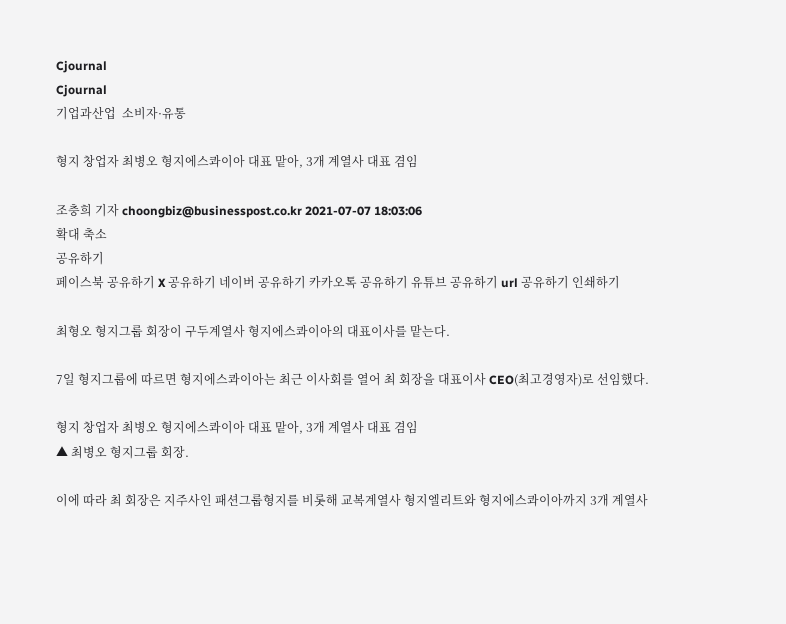Cjournal
Cjournal
기업과산업  소비자·유통

형지 창업자 최병오 형지에스콰이아 대표 맡아, 3개 계열사 대표 겸임

조충희 기자 choongbiz@businesspost.co.kr 2021-07-07 18:03:06
확대 축소
공유하기
페이스북 공유하기 X 공유하기 네이버 공유하기 카카오톡 공유하기 유튜브 공유하기 url 공유하기 인쇄하기

최형오 형지그룹 회장이 구두계열사 형지에스콰이아의 대표이사를 맡는다.

7일 형지그룹에 따르면 형지에스콰이아는 최근 이사회를 열어 최 회장을 대표이사 CEO(최고경영자)로 선임했다.

형지 창업자 최병오 형지에스콰이아 대표 맡아, 3개 계열사 대표 겸임
▲ 최병오 형지그룹 회장.

이에 따라 최 회장은 지주사인 패션그룹형지를 비롯해 교복계열사 형지엘리트와 형지에스콰이아까지 3개 계열사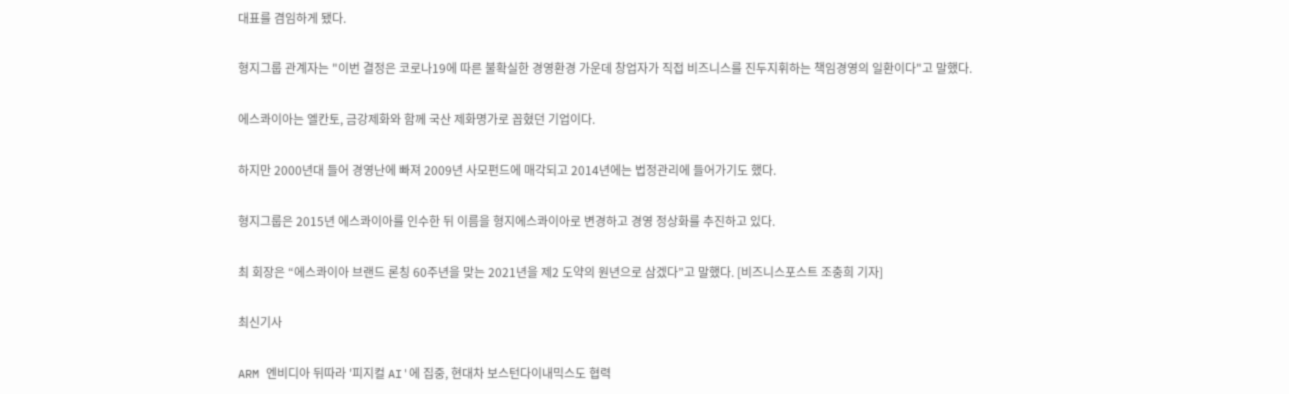대표를 겸임하게 됐다.

형지그룹 관계자는 "이번 결정은 코로나19에 따른 불확실한 경영환경 가운데 창업자가 직접 비즈니스를 진두지휘하는 책임경영의 일환이다"고 말했다.

에스콰이아는 엘칸토, 금강제화와 함께 국산 제화명가로 꼽혔던 기업이다.

하지만 2000년대 들어 경영난에 빠져 2009년 사모펀드에 매각되고 2014년에는 법정관리에 들어가기도 했다.

형지그룹은 2015년 에스콰이아를 인수한 뒤 이름을 형지에스콰이아로 변경하고 경영 정상화를 추진하고 있다.

최 회장은 “에스콰이아 브랜드 론칭 60주년을 맞는 2021년을 제2 도약의 원년으로 삼겠다”고 말했다. [비즈니스포스트 조충희 기자]

최신기사

ARM 엔비디아 뒤따라 '피지컬 AI'에 집중, 현대차 보스턴다이내믹스도 협력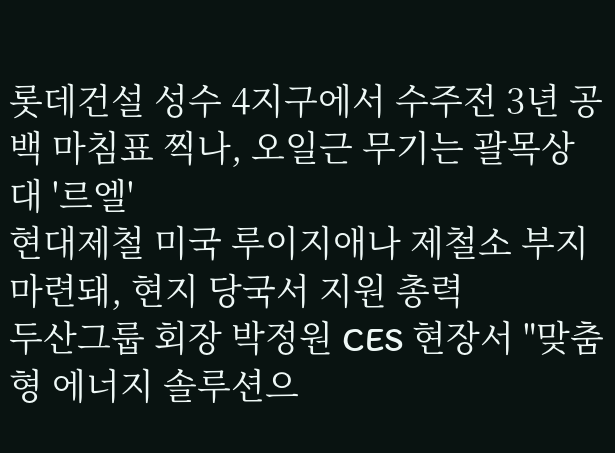롯데건설 성수 4지구에서 수주전 3년 공백 마침표 찍나, 오일근 무기는 괄목상대 '르엘'
현대제철 미국 루이지애나 제철소 부지 마련돼, 현지 당국서 지원 총력
두산그룹 회장 박정원 CES 현장서 "맞춤형 에너지 솔루션으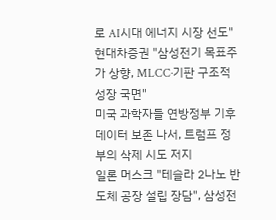로 AI시대 에너지 시장 선도"
현대차증권 "삼성전기 목표주가 상향, MLCC·기판 구조적 성장 국면"
미국 과학자들 연방정부 기후데이터 보존 나서, 트럼프 정부의 삭제 시도 저지
일론 머스크 "테슬라 2나노 반도체 공장 설립 장담", 삼성전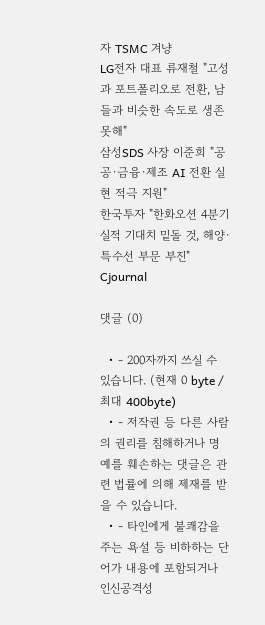자 TSMC 겨냥
LG전자 대표 류재철 "고성과 포트폴리오로 전환, 남들과 비슷한 속도로 생존 못해"
삼성SDS 사장 이준희 "공공·금융·제조 AI 전환 실현 적극 지원"
한국투자 "한화오션 4분기 실적 기대치 밑돌 것, 해양·특수선 부문 부진"
Cjournal

댓글 (0)

  • - 200자까지 쓰실 수 있습니다. (현재 0 byte / 최대 400byte)
  • - 저작권 등 다른 사람의 권리를 침해하거나 명예를 훼손하는 댓글은 관련 법률에 의해 제재를 받을 수 있습니다.
  • - 타인에게 불쾌감을 주는 욕설 등 비하하는 단어가 내용에 포함되거나 인신공격성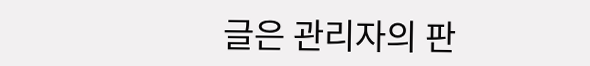글은 관리자의 판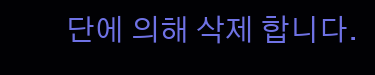단에 의해 삭제 합니다.